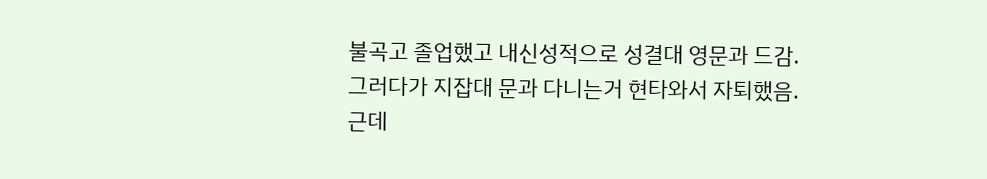불곡고 졸업했고 내신성적으로 성결대 영문과 드감.
그러다가 지잡대 문과 다니는거 현타와서 자퇴했음.
근데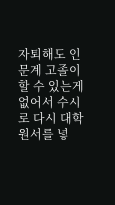자퇴해도 인문계 고졸이 할 수 있는게 없어서 수시로 다시 대학 원서를 넣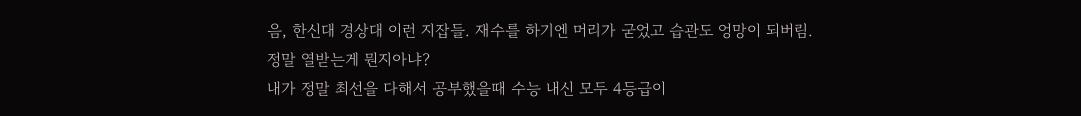음, 한신대 경상대 이런 지잡들. 재수를 하기엔 머리가 굳었고 습관도 엉망이 되버림.
정말 열받는게 뭔지아냐?
내가 정말 최선을 다해서 공부했을때 수능 내신 모두 4등급이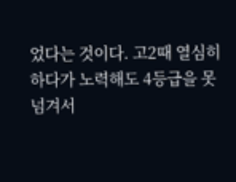었다는 것이다. 고2때 열심히 하다가 노력해도 4등급을 못넘겨서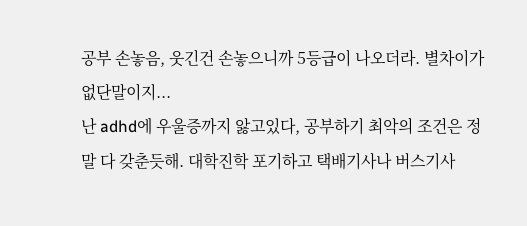공부 손놓음, 웃긴건 손놓으니까 5등급이 나오더라. 별차이가 없단말이지...
난 adhd에 우울증까지 앓고있다, 공부하기 최악의 조건은 정말 다 갖춘듯해. 대학진학 포기하고 택배기사나 버스기사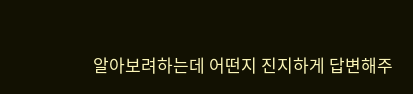알아보려하는데 어떤지 진지하게 답변해주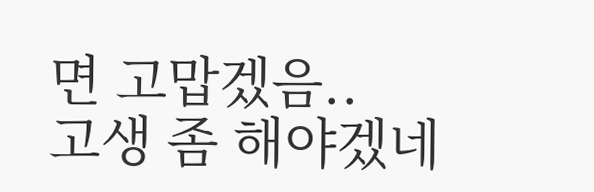면 고맙겠음..
고생 좀 해야겠네